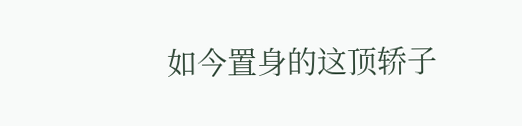如今置身的这顶轿子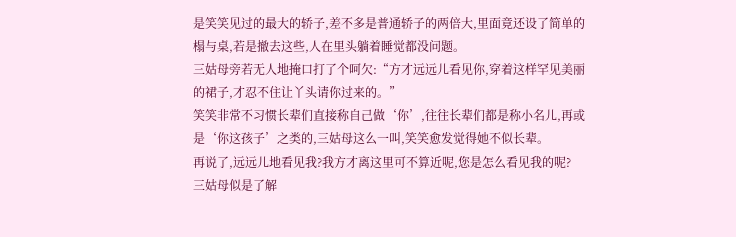是笑笑见过的最大的轿子,差不多是普通轿子的两倍大,里面竟还设了简单的榻与桌,若是撤去这些,人在里头躺着睡觉都没问题。
三姑母旁若无人地掩口打了个呵欠:“方才远远儿看见你,穿着这样罕见美丽的裙子,才忍不住让丫头请你过来的。”
笑笑非常不习惯长辈们直接称自己做‘你’,往往长辈们都是称小名儿,再或是‘你这孩子’之类的,三姑母这么一叫,笑笑愈发觉得她不似长辈。
再说了,远远儿地看见我?我方才离这里可不算近呢,您是怎么看见我的呢?
三姑母似是了解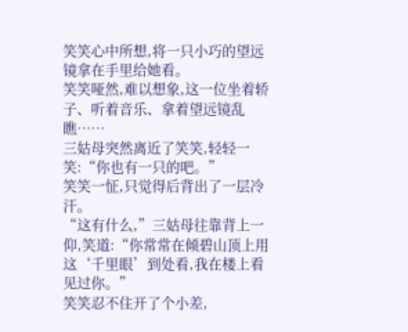笑笑心中所想,将一只小巧的望远镜拿在手里给她看。
笑笑哑然,难以想象,这一位坐着轿子、听着音乐、拿着望远镜乱瞧……
三姑母突然离近了笑笑,轻轻一笑:“你也有一只的吧。”
笑笑一怔,只觉得后背出了一层冷汗。
“这有什么,”三姑母往靠背上一仰,笑道:“你常常在倾碧山顶上用这‘千里眼’到处看,我在楼上看见过你。”
笑笑忍不住开了个小差,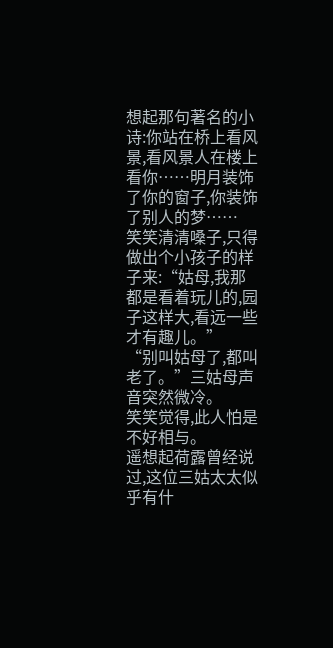想起那句著名的小诗:你站在桥上看风景,看风景人在楼上看你……明月装饰了你的窗子,你装饰了别人的梦……
笑笑清清嗓子,只得做出个小孩子的样子来:“姑母,我那都是看着玩儿的,园子这样大,看远一些才有趣儿。”
“别叫姑母了,都叫老了。”三姑母声音突然微冷。
笑笑觉得,此人怕是不好相与。
遥想起荷露曾经说过,这位三姑太太似乎有什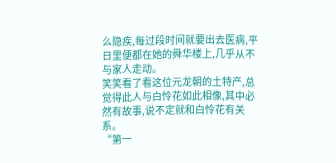么隐疾,每过段时间就要出去医病,平日里便都在她的舜华楼上,几乎从不与家人走动。
笑笑看了看这位元龙朝的土特产,总觉得此人与白怜花如此相像,其中必然有故事,说不定就和白怜花有关系。
“第一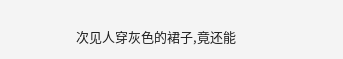次见人穿灰色的裙子,竟还能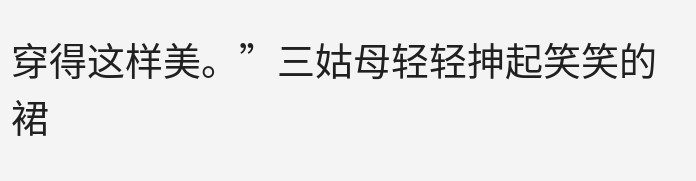穿得这样美。”三姑母轻轻抻起笑笑的裙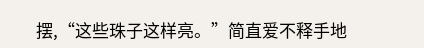摆,“这些珠子这样亮。”简直爱不释手地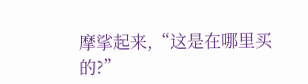摩挲起来,“这是在哪里买的?”